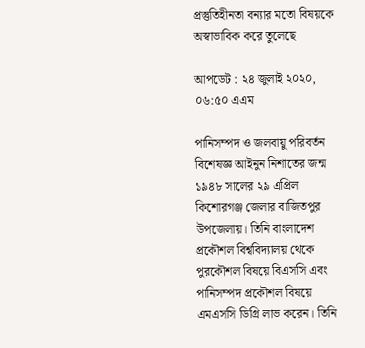প্রস্তুতিহীনতা বন্যার মতো বিষয়কে অস্বাভাবিক করে তুলেছে

আপডেট : ২৪ জুলাই ২০২০, ০৬:৫০ এএম

পানিসম্পদ ও জলবায়ু পরিবর্তন বিশেষজ্ঞ আইনুন নিশাতের জন্ম ১৯৪৮ সালের ২৯ এপ্রিল কিশোরগঞ্জ জেলার বাজিতপুর উপজেলায়। তিনি বাংলাদেশ প্রকৌশল বিশ্ববিদ্যালয় থেকে পুরকৌশল বিষয়ে বিএসসি এবং পানিসম্পদ প্রকৌশল বিষয়ে এমএসসি ডিগ্রি লাভ করেন। তিনি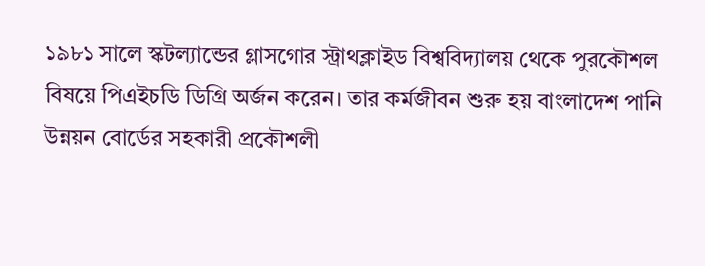১৯৮১ সালে স্কটল্যান্ডের গ্লাসগোর স্ট্রাথক্লাইড বিশ্ববিদ্যালয় থেকে পুরকৌশল বিষয়ে পিএইচডি ডিগ্রি অর্জন করেন। তার কর্মজীবন শুরু হয় বাংলাদেশ পানি উন্নয়ন বোর্ডের সহকারী প্রকৌশলী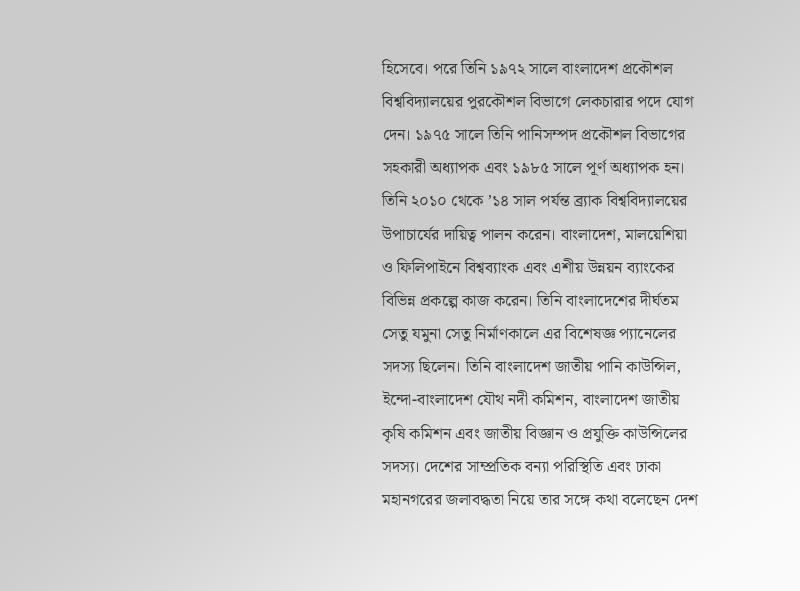হিসেবে। পরে তিনি ১৯৭২ সালে বাংলাদেশ প্রকৌশল বিশ্ববিদ্যালয়ের পুরকৌশল বিভাগে লেকচারার পদে যোগ দেন। ১৯৭৫ সালে তিনি পানিসম্পদ প্রকৌশল বিভাগের সহকারী অধ্যাপক এবং ১৯৮৫ সালে পূর্ণ অধ্যাপক হন। তিনি ২০১০ থেকে ’১৪ সাল পর্যন্ত ব্র্যাক বিশ্ববিদ্যালয়ের উপাচার্যের দায়িত্ব পালন করেন। বাংলাদেশ, মালয়েশিয়া ও ফিলিপাইনে বিশ্বব্যাংক এবং এশীয় উন্নয়ন ব্যাংকের বিভিন্ন প্রকল্পে কাজ করেন। তিনি বাংলাদেশের দীর্ঘতম সেতু যমুনা সেতু নির্মাণকালে এর বিশেষজ্ঞ প্যানেলের সদস্য ছিলেন। তিনি বাংলাদেশ জাতীয় পানি কাউন্সিল, ইন্দো-বাংলাদেশ যৌথ নদী কমিশন, বাংলাদেশ জাতীয় কৃষি কমিশন এবং জাতীয় বিজ্ঞান ও প্রযুক্তি কাউন্সিলের সদস্য। দেশের সাম্প্রতিক বন্যা পরিস্থিতি এবং ঢাকা মহানগরের জলাবদ্ধতা নিয়ে তার সঙ্গে কথা বলেছেন দেশ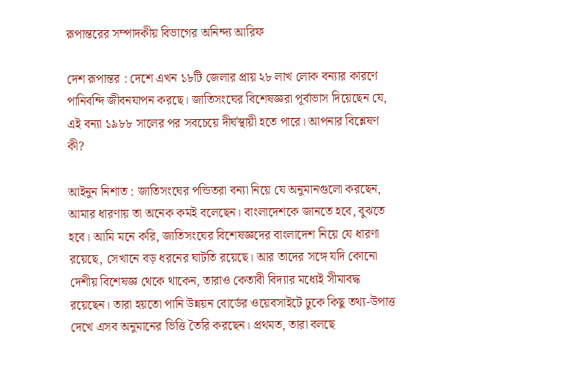রূপান্তরের সম্পাদকীয় বিভাগের অনিন্দ্য আরিফ

দেশ রূপান্তর : দেশে এখন ১৮টি জেলার প্রায় ২৮ লাখ লোক বন্যার কারণে পানিবন্দি জীবনযাপন করছে। জাতিসংঘের বিশেষজ্ঞরা পূর্বাভাস দিয়েছেন যে, এই বন্যা ১৯৮৮ সালের পর সবচেয়ে দীর্ঘস্থায়ী হতে পারে। আপনার বিশ্লেষণ কী?

আইনুন নিশাত : জাতিসংঘের পন্ডিতরা বন্যা নিয়ে যে অনুমানগুলো করছেন, আমার ধারণায় তা অনেক কমই বলেছেন। বাংলাদেশকে জানতে হবে, বুঝতে হবে। আমি মনে করি, জাতিসংঘের বিশেষজ্ঞদের বাংলাদেশ নিয়ে যে ধারণা রয়েছে, সেখানে বড় ধরনের ঘাটতি রয়েছে। আর তাদের সঙ্গে যদি কোনো দেশীয় বিশেষজ্ঞ থেকে থাকেন, তারাও কেতাবী বিদ্যার মধ্যেই সীমাবদ্ধ রয়েছেন। তারা হয়তো পানি উন্নয়ন বোর্ডের ওয়েবসাইটে ঢুকে কিছু তথ্য-উপাত্ত দেখে এসব অনুমানের ভিত্তি তৈরি করছেন। প্রথমত, তারা বলছে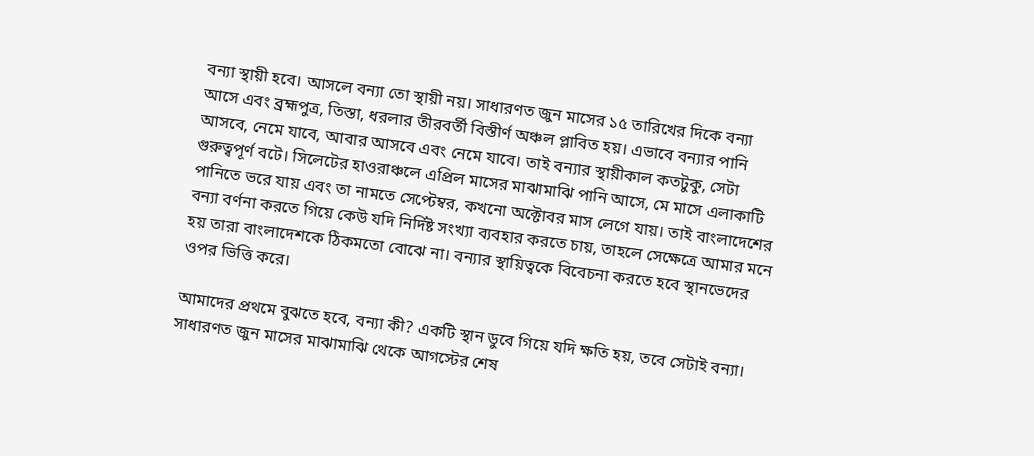বন্যা স্থায়ী হবে। আসলে বন্যা তো স্থায়ী নয়। সাধারণত জুন মাসের ১৫ তারিখের দিকে বন্যা আসে এবং ব্রহ্মপুত্র, তিস্তা, ধরলার তীরবর্তী বিস্তীর্ণ অঞ্চল প্লাবিত হয়। এভাবে বন্যার পানি আসবে, নেমে যাবে, আবার আসবে এবং নেমে যাবে। তাই বন্যার স্থায়ীকাল কতটুকু, সেটা গুরুত্বপূর্ণ বটে। সিলেটের হাওরাঞ্চলে এপ্রিল মাসের মাঝামাঝি পানি আসে, মে মাসে এলাকাটি পানিতে ভরে যায় এবং তা নামতে সেপ্টেম্বর, কখনো অক্টোবর মাস লেগে যায়। তাই বাংলাদেশের বন্যা বর্ণনা করতে গিয়ে কেউ যদি নির্দিষ্ট সংখ্যা ব্যবহার করতে চায়, তাহলে সেক্ষেত্রে আমার মনে হয় তারা বাংলাদেশকে ঠিকমতো বোঝে না। বন্যার স্থায়িত্বকে বিবেচনা করতে হবে স্থানভেদের ওপর ভিত্তি করে।

আমাদের প্রথমে বুঝতে হবে, বন্যা কী? একটি স্থান ডুবে গিয়ে যদি ক্ষতি হয়, তবে সেটাই বন্যা। সাধারণত জুন মাসের মাঝামাঝি থেকে আগস্টের শেষ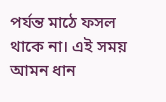পর্যন্ত মাঠে ফসল থাকে না। এই সময় আমন ধান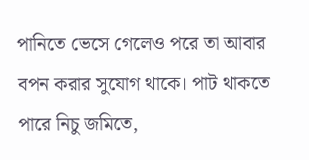পানিতে ভেসে গেলেও পরে তা আবার বপন করার সুযোগ থাকে। পাট থাকতে পারে নিচু জমিতে,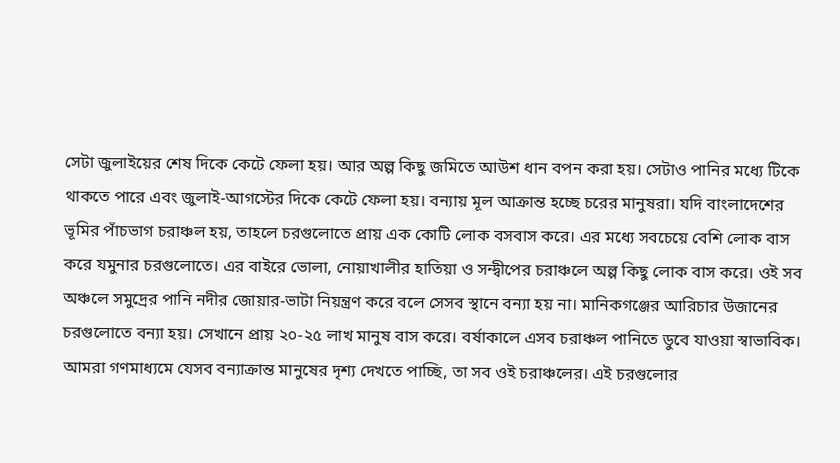সেটা জুলাইয়ের শেষ দিকে কেটে ফেলা হয়। আর অল্প কিছু জমিতে আউশ ধান বপন করা হয়। সেটাও পানির মধ্যে টিকে থাকতে পারে এবং জুলাই-আগস্টের দিকে কেটে ফেলা হয়। বন্যায় মূল আক্রান্ত হচ্ছে চরের মানুষরা। যদি বাংলাদেশের ভূমির পাঁচভাগ চরাঞ্চল হয়, তাহলে চরগুলোতে প্রায় এক কোটি লোক বসবাস করে। এর মধ্যে সবচেয়ে বেশি লোক বাস করে যমুনার চরগুলোতে। এর বাইরে ভোলা, নোয়াখালীর হাতিয়া ও সন্দ্বীপের চরাঞ্চলে অল্প কিছু লোক বাস করে। ওই সব অঞ্চলে সমুদ্রের পানি নদীর জোয়ার-ভাটা নিয়ন্ত্রণ করে বলে সেসব স্থানে বন্যা হয় না। মানিকগঞ্জের আরিচার উজানের চরগুলোতে বন্যা হয়। সেখানে প্রায় ২০-২৫ লাখ মানুষ বাস করে। বর্ষাকালে এসব চরাঞ্চল পানিতে ডুবে যাওয়া স্বাভাবিক। আমরা গণমাধ্যমে যেসব বন্যাক্রান্ত মানুষের দৃশ্য দেখতে পাচ্ছি, তা সব ওই চরাঞ্চলের। এই চরগুলোর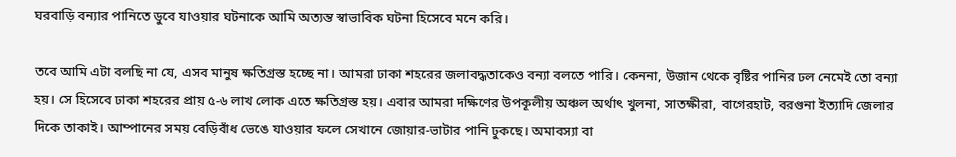ঘরবাড়ি বন্যার পানিতে ডুবে যাওয়ার ঘটনাকে আমি অত্যন্ত স্বাভাবিক ঘটনা হিসেবে মনে করি।

তবে আমি এটা বলছি না যে, এসব মানুষ ক্ষতিগ্রস্ত হচ্ছে না। আমরা ঢাকা শহরের জলাবদ্ধতাকেও বন্যা বলতে পারি। কেননা, উজান থেকে বৃষ্টির পানির ঢল নেমেই তো বন্যা হয়। সে হিসেবে ঢাকা শহরের প্রায় ৫-৬ লাখ লোক এতে ক্ষতিগ্রস্ত হয়। এবার আমরা দক্ষিণের উপকূলীয় অঞ্চল অর্থাৎ খুলনা, সাতক্ষীরা, বাগেরহাট, বরগুনা ইত্যাদি জেলার দিকে তাকাই। আম্পানের সময় বেড়িবাঁধ ভেঙে যাওয়ার ফলে সেখানে জোয়ার-ভাটার পানি ঢুকছে। অমাবস্যা বা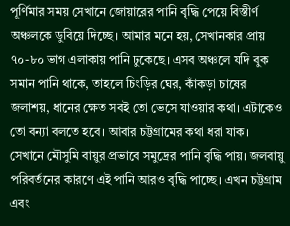পূর্ণিমার সময় সেখানে জোয়ারের পানি বৃদ্ধি পেয়ে বিস্তীর্ণ অঞ্চলকে ডুবিয়ে দিচ্ছে। আমার মনে হয়, সেখানকার প্রায় ৭০-৮০ ভাগ এলাকায় পানি ঢুকেছে। এসব অঞ্চলে যদি বুক সমান পানি থাকে, তাহলে চিংড়ির ঘের, কাঁকড়া চাষের জলাশয়, ধানের ক্ষেত সবই তো ভেসে যাওয়ার কথা। এটাকেও তো বন্যা বলতে হবে। আবার চট্টগ্রামের কথা ধরা যাক। সেখানে মৌসুমি বায়ুর প্রভাবে সমুদ্রের পানি বৃদ্ধি পায়। জলবায়ু পরিবর্তনের কারণে এই পানি আরও বৃদ্ধি পাচ্ছে। এখন চট্টগ্রাম এবং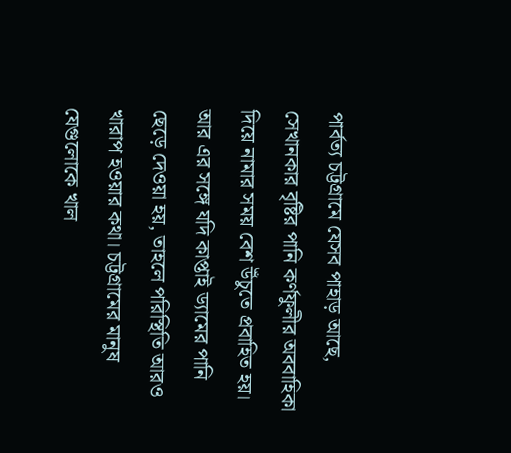পার্বত্য চট্টগ্রামে যেসব পাহাড় আছে, সেখানকার বৃষ্টির পানি কর্ণফুলীর অববাহিকা দিয়ে নামার সময় বেশ উঁচুতে প্রবাহিত হয়। আর এর সঙ্গে যদি কাপ্তাই ড্যামের পানি ছেড়ে দেওয়া হয়, তাহলে পরিস্থিতি আরও খারাপ হওয়ার কথা। চট্টগ্রামের মানুষ যেগুলোকে খাল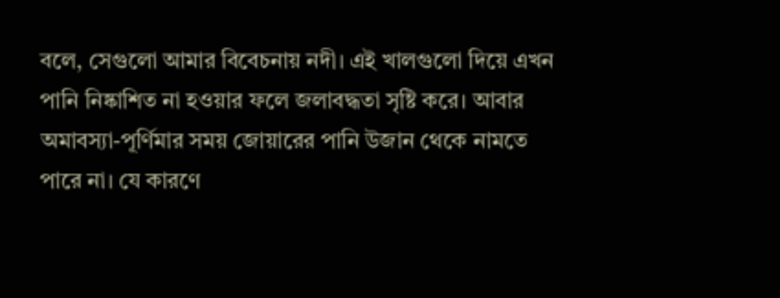বলে, সেগুলো আমার বিবেচনায় নদী। এই খালগুলো দিয়ে এখন পানি নিষ্কাশিত না হওয়ার ফলে জলাবদ্ধতা সৃষ্টি করে। আবার অমাবস্যা-পূর্ণিমার সময় জোয়ারের পানি উজান থেকে নামতে পারে না। যে কারণে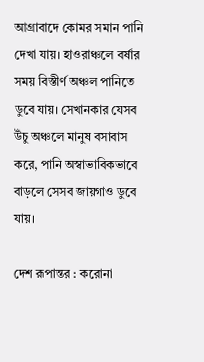আগ্রাবাদে কোমর সমান পানি দেখা যায়। হাওরাঞ্চলে বর্ষার সময় বিস্তীর্ণ অঞ্চল পানিতে ডুবে যায়। সেখানকার যেসব উঁচু অঞ্চলে মানুষ বসাবাস করে, পানি অস্বাভাবিকভাবে বাড়লে সেসব জায়গাও ডুবে যায়।

দেশ রূপান্তর : করোনা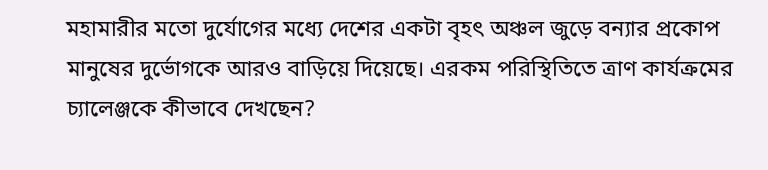মহামারীর মতো দুর্যোগের মধ্যে দেশের একটা বৃহৎ অঞ্চল জুড়ে বন্যার প্রকোপ মানুষের দুর্ভোগকে আরও বাড়িয়ে দিয়েছে। এরকম পরিস্থিতিতে ত্রাণ কার্যক্রমের চ্যালেঞ্জকে কীভাবে দেখছেন?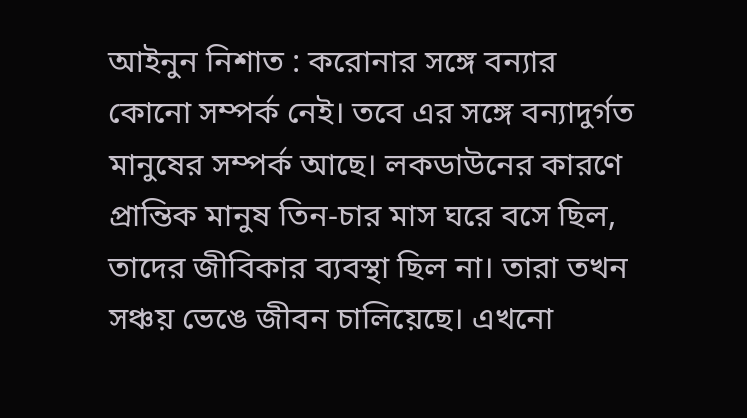আইনুন নিশাত : করোনার সঙ্গে বন্যার কোনো সম্পর্ক নেই। তবে এর সঙ্গে বন্যাদুর্গত মানুষের সম্পর্ক আছে। লকডাউনের কারণে প্রান্তিক মানুষ তিন-চার মাস ঘরে বসে ছিল, তাদের জীবিকার ব্যবস্থা ছিল না। তারা তখন সঞ্চয় ভেঙে জীবন চালিয়েছে। এখনো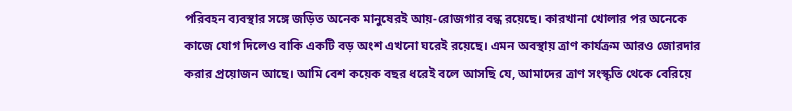পরিবহন ব্যবস্থার সঙ্গে জড়িত অনেক মানুষেরই আয়-রোজগার বন্ধ রয়েছে। কারখানা খোলার পর অনেকে কাজে যোগ দিলেও বাকি একটি বড় অংশ এখনো ঘরেই রয়েছে। এমন অবস্থায় ত্রাণ কার্যক্রম আরও জোরদার করার প্রয়োজন আছে। আমি বেশ কয়েক বছর ধরেই বলে আসছি যে, আমাদের ত্রাণ সংস্কৃতি থেকে বেরিয়ে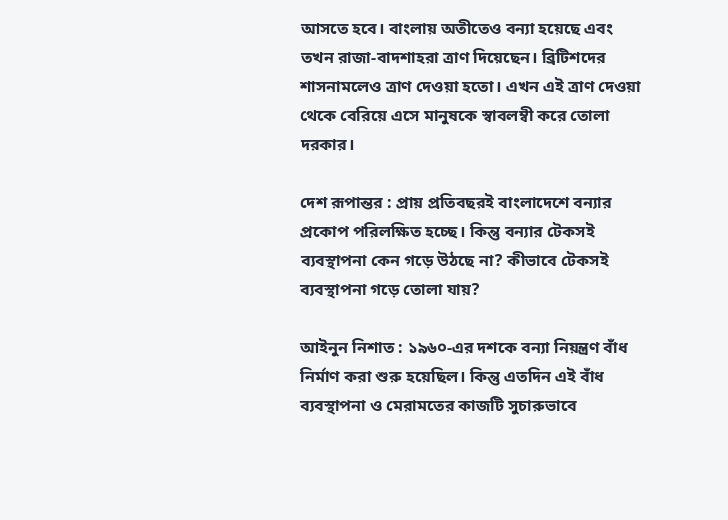আসতে হবে। বাংলায় অতীতেও বন্যা হয়েছে এবং তখন রাজা-বাদশাহরা ত্রাণ দিয়েছেন। ব্রিটিশদের শাসনামলেও ত্রাণ দেওয়া হতো। এখন এই ত্রাণ দেওয়া থেকে বেরিয়ে এসে মানুষকে স্বাবলম্বী করে তোলা দরকার।

দেশ রূপান্তর : প্রায় প্রতিবছরই বাংলাদেশে বন্যার প্রকোপ পরিলক্ষিত হচ্ছে। কিন্তু বন্যার টেকসই ব্যবস্থাপনা কেন গড়ে উঠছে না? কীভাবে টেকসই ব্যবস্থাপনা গড়ে তোলা যায়?

আইনুন নিশাত : ১৯৬০-এর দশকে বন্যা নিয়ন্ত্রণ বাঁধ নির্মাণ করা শুরু হয়েছিল। কিন্তু এতদিন এই বাঁধ ব্যবস্থাপনা ও মেরামতের কাজটি সুচারুভাবে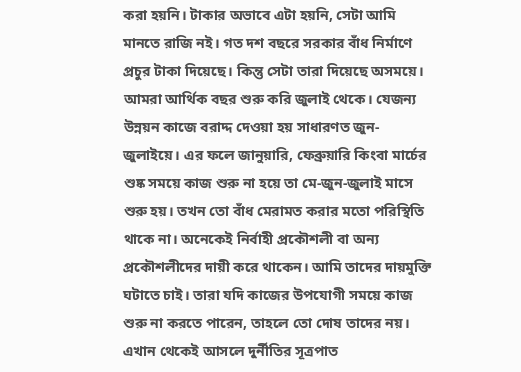করা হয়নি। টাকার অভাবে এটা হয়নি, সেটা আমি মানতে রাজি নই। গত দশ বছরে সরকার বাঁধ নির্মাণে প্রচুর টাকা দিয়েছে। কিন্তু সেটা তারা দিয়েছে অসময়ে। আমরা আর্থিক বছর শুরু করি জুলাই থেকে। যেজন্য উন্নয়ন কাজে বরাদ্দ দেওয়া হয় সাধারণত জুন-জুলাইয়ে। এর ফলে জানুয়ারি, ফেব্রুয়ারি কিংবা মার্চের শুষ্ক সময়ে কাজ শুরু না হয়ে তা মে-জুন-জুলাই মাসে শুরু হয়। তখন তো বাঁধ মেরামত করার মতো পরিস্থিতি থাকে না। অনেকেই নির্বাহী প্রকৌশলী বা অন্য প্রকৌশলীদের দায়ী করে থাকেন। আমি তাদের দায়মুক্তি ঘটাতে চাই। তারা যদি কাজের উপযোগী সময়ে কাজ শুরু না করতে পারেন, তাহলে তো দোষ তাদের নয়। এখান থেকেই আসলে দুর্নীতির সূত্রপাত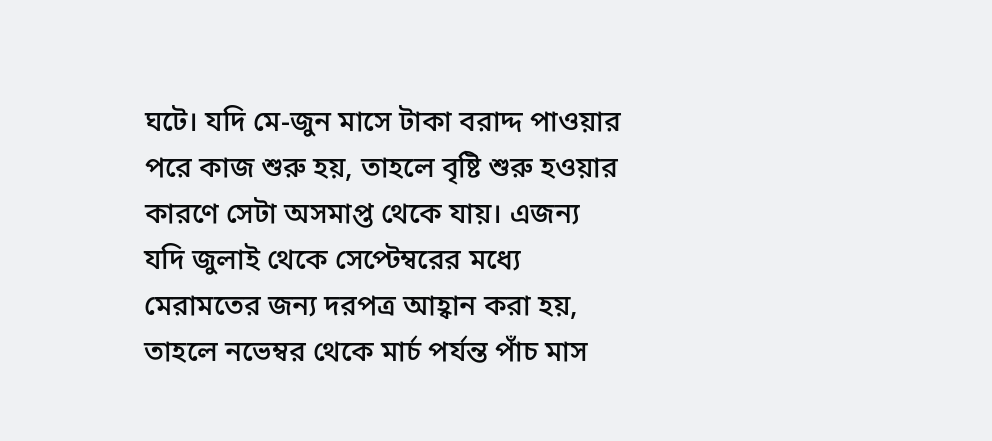ঘটে। যদি মে-জুন মাসে টাকা বরাদ্দ পাওয়ার পরে কাজ শুরু হয়, তাহলে বৃষ্টি শুরু হওয়ার কারণে সেটা অসমাপ্ত থেকে যায়। এজন্য যদি জুলাই থেকে সেপ্টেম্বরের মধ্যে মেরামতের জন্য দরপত্র আহ্বান করা হয়, তাহলে নভেম্বর থেকে মার্চ পর্যন্ত পাঁচ মাস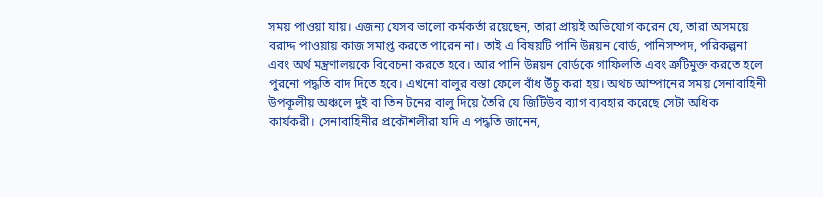সময় পাওয়া যায়। এজন্য যেসব ভালো কর্মকর্তা রয়েছেন, তারা প্রায়ই অভিযোগ করেন যে, তারা অসময়ে বরাদ্দ পাওয়ায় কাজ সমাপ্ত করতে পারেন না। তাই এ বিষয়টি পানি উন্নয়ন বোর্ড, পানিসম্পদ, পরিকল্পনা এবং অর্থ মন্ত্রণালয়কে বিবেচনা করতে হবে। আর পানি উন্নয়ন বোর্ডকে গাফিলতি এবং ত্রুটিমুক্ত করতে হলে পুরনো পদ্ধতি বাদ দিতে হবে। এখনো বালুর বস্তা ফেলে বাঁধ উঁচু করা হয়। অথচ আম্পানের সময় সেনাবাহিনী উপকূলীয় অঞ্চলে দুই বা তিন টনের বালু দিয়ে তৈরি যে জিটিউব ব্যাগ ব্যবহার করেছে সেটা অধিক কার্যকরী। সেনাবাহিনীর প্রকৌশলীরা যদি এ পদ্ধতি জানেন,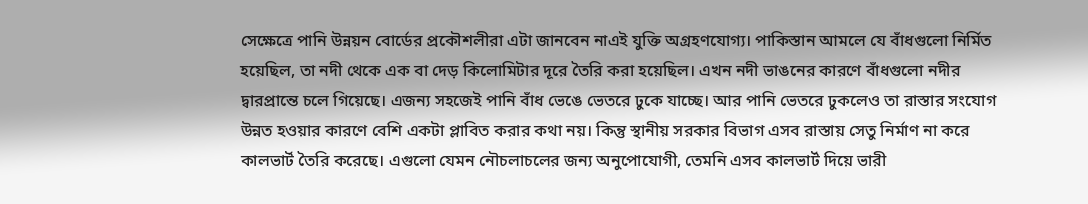সেক্ষেত্রে পানি উন্নয়ন বোর্ডের প্রকৌশলীরা এটা জানবেন নাএই যুক্তি অগ্রহণযোগ্য। পাকিস্তান আমলে যে বাঁধগুলো নির্মিত হয়েছিল, তা নদী থেকে এক বা দেড় কিলোমিটার দূরে তৈরি করা হয়েছিল। এখন নদী ভাঙনের কারণে বাঁধগুলো নদীর দ্বারপ্রান্তে চলে গিয়েছে। এজন্য সহজেই পানি বাঁধ ভেঙে ভেতরে ঢুকে যাচ্ছে। আর পানি ভেতরে ঢুকলেও তা রাস্তার সংযোগ উন্নত হওয়ার কারণে বেশি একটা প্লাবিত করার কথা নয়। কিন্তু স্থানীয় সরকার বিভাগ এসব রাস্তায় সেতু নির্মাণ না করে কালভার্ট তৈরি করেছে। এগুলো যেমন নৌচলাচলের জন্য অনুপোযোগী, তেমনি এসব কালভার্ট দিয়ে ভারী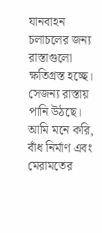যানবাহন চলাচলের জন্য রাস্তাগুলো ক্ষতিগ্রস্ত হচ্ছে। সেজন্য রাস্তায় পানি উঠছে। আমি মনে করি, বাঁধ নির্মাণ এবং মেরামতের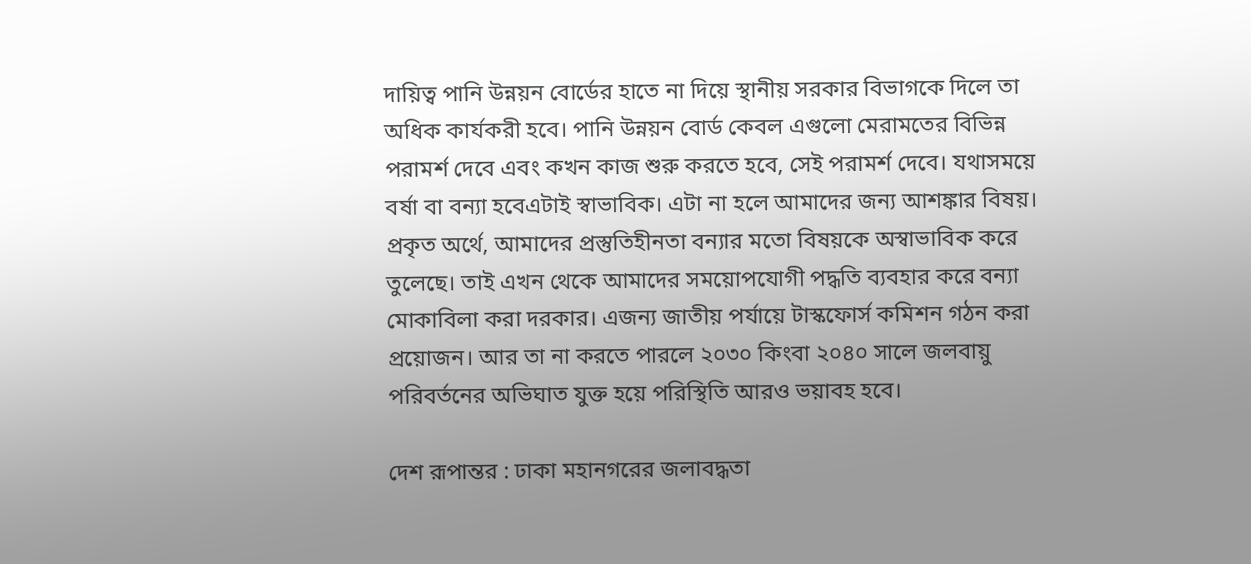দায়িত্ব পানি উন্নয়ন বোর্ডের হাতে না দিয়ে স্থানীয় সরকার বিভাগকে দিলে তা অধিক কার্যকরী হবে। পানি উন্নয়ন বোর্ড কেবল এগুলো মেরামতের বিভিন্ন পরামর্শ দেবে এবং কখন কাজ শুরু করতে হবে, সেই পরামর্শ দেবে। যথাসময়ে বর্ষা বা বন্যা হবেএটাই স্বাভাবিক। এটা না হলে আমাদের জন্য আশঙ্কার বিষয়। প্রকৃত অর্থে, আমাদের প্রস্তুতিহীনতা বন্যার মতো বিষয়কে অস্বাভাবিক করে তুলেছে। তাই এখন থেকে আমাদের সময়োপযোগী পদ্ধতি ব্যবহার করে বন্যা মোকাবিলা করা দরকার। এজন্য জাতীয় পর্যায়ে টাস্কফোর্স কমিশন গঠন করা প্রয়োজন। আর তা না করতে পারলে ২০৩০ কিংবা ২০৪০ সালে জলবায়ু পরিবর্তনের অভিঘাত যুক্ত হয়ে পরিস্থিতি আরও ভয়াবহ হবে।

দেশ রূপান্তর : ঢাকা মহানগরের জলাবদ্ধতা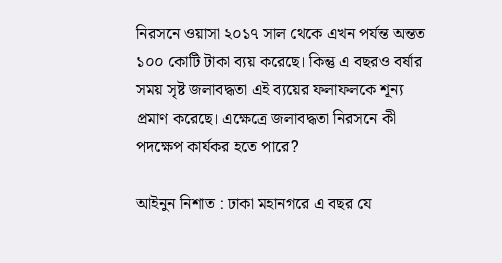নিরসনে ওয়াসা ২০১৭ সাল থেকে এখন পর্যন্ত অন্তত ১০০ কোটি টাকা ব্যয় করেছে। কিন্তু এ বছরও বর্ষার সময় সৃষ্ট জলাবদ্ধতা এই ব্যয়ের ফলাফলকে শূন্য প্রমাণ করেছে। এক্ষেত্রে জলাবদ্ধতা নিরসনে কী পদক্ষেপ কার্যকর হতে পারে?

আইনুন নিশাত : ঢাকা মহানগরে এ বছর যে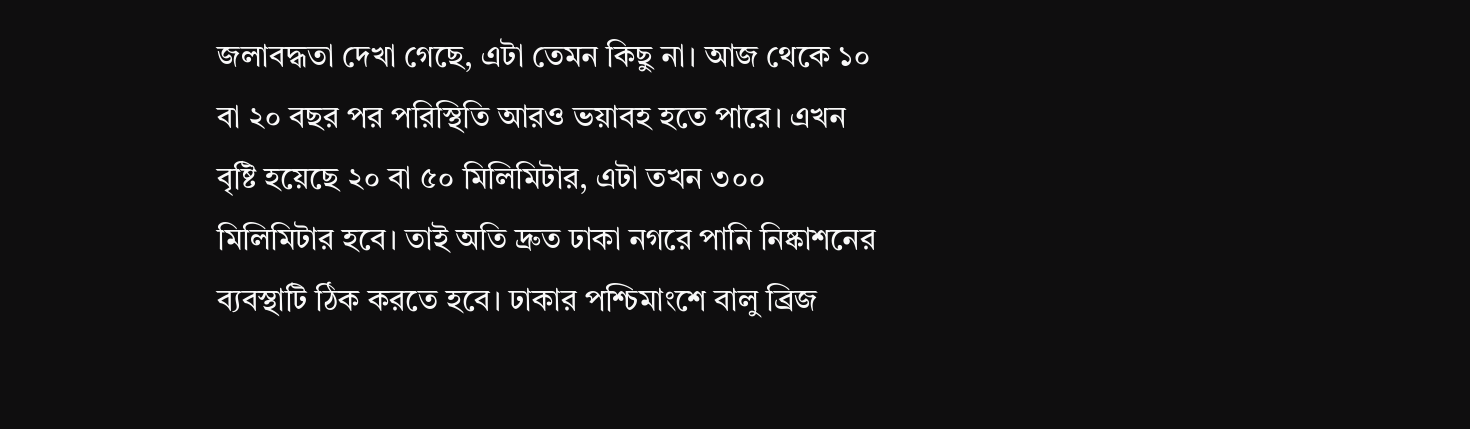জলাবদ্ধতা দেখা গেছে, এটা তেমন কিছু না। আজ থেকে ১০ বা ২০ বছর পর পরিস্থিতি আরও ভয়াবহ হতে পারে। এখন বৃষ্টি হয়েছে ২০ বা ৫০ মিলিমিটার, এটা তখন ৩০০ মিলিমিটার হবে। তাই অতি দ্রুত ঢাকা নগরে পানি নিষ্কাশনের ব্যবস্থাটি ঠিক করতে হবে। ঢাকার পশ্চিমাংশে বালু ব্রিজ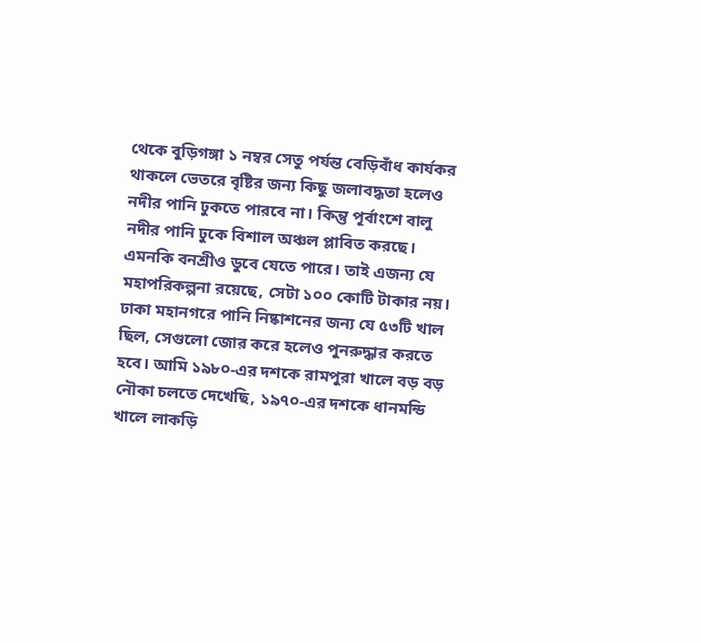থেকে বুড়িগঙ্গা ১ নম্বর সেতু পর্যন্ত বেড়িবাঁধ কার্যকর থাকলে ভেতরে বৃষ্টির জন্য কিছু জলাবদ্ধতা হলেও নদীর পানি ঢুকতে পারবে না। কিন্তু পূর্বাংশে বালু নদীর পানি ঢুকে বিশাল অঞ্চল প্লাবিত করছে। এমনকি বনশ্রীও ডুবে যেতে পারে। তাই এজন্য যে মহাপরিকল্পনা রয়েছে, সেটা ১০০ কোটি টাকার নয়। ঢাকা মহানগরে পানি নিষ্কাশনের জন্য যে ৫৩টি খাল ছিল, সেগুলো জোর করে হলেও পুনরুদ্ধার করতে হবে। আমি ১৯৮০-এর দশকে রামপুরা খালে বড় বড় নৌকা চলতে দেখেছি, ১৯৭০-এর দশকে ধানমন্ডি খালে লাকড়ি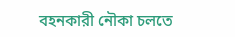বহনকারী নৌকা চলতে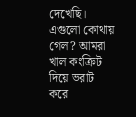দেখেছি। এগুলো কোথায় গেল? আমরা খাল কংক্রিট দিয়ে ভরাট করে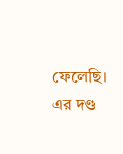ফেলেছি। এর দণ্ড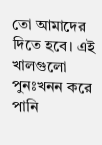তো আমাদের দিতে হবে। এই খালগুলো পুনঃখনন করে পানি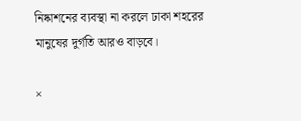নিষ্কাশনের ব্যবস্থা না করলে ঢাকা শহরের মানুষের দুর্গতি আরও বাড়বে।

×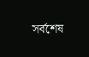সর্বশেষ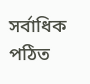সর্বাধিক পঠিত